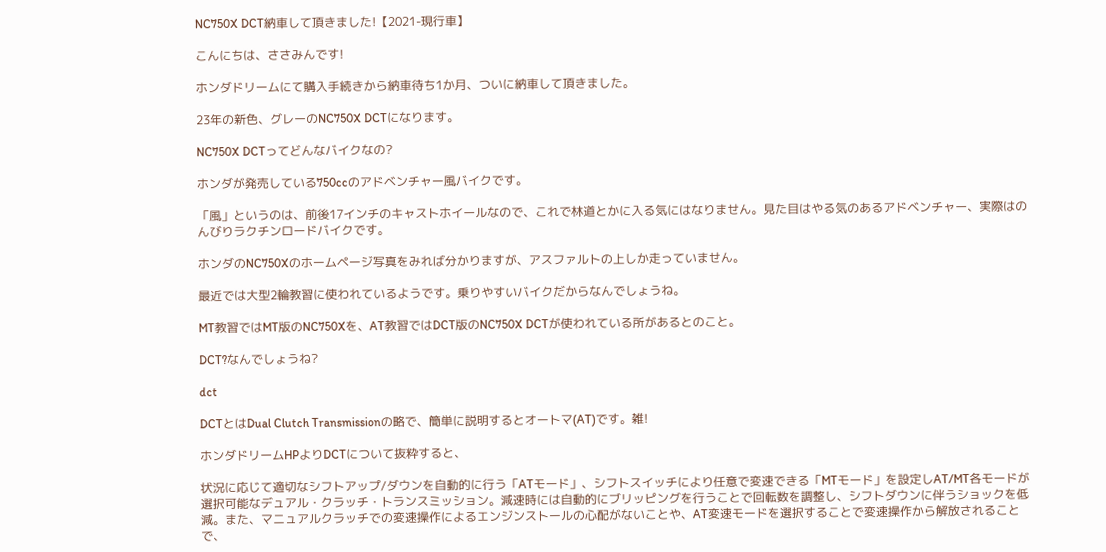NC750X DCT納車して頂きました!【2021-現行車】

こんにちは、ささみんです!

ホンダドリームにて購入手続きから納車待ち1か月、ついに納車して頂きました。

23年の新色、グレーのNC750X DCTになります。

NC750X DCTってどんなバイクなの?

ホンダが発売している750ccのアドベンチャー風バイクです。

「風」というのは、前後17インチのキャストホイールなので、これで林道とかに入る気にはなりません。見た目はやる気のあるアドベンチャー、実際はのんびりラクチンロードバイクです。

ホンダのNC750Xのホームページ写真をみれば分かりますが、アスファルトの上しか走っていません。

最近では大型2輪教習に使われているようです。乗りやすいバイクだからなんでしょうね。

MT教習ではMT版のNC750Xを、AT教習ではDCT版のNC750X DCTが使われている所があるとのこと。

DCT?なんでしょうね?

dct

DCTとはDual Clutch Transmissionの略で、簡単に説明するとオートマ(AT)です。雑!

ホンダドリームHPよりDCTについて抜粋すると、

状況に応じて適切なシフトアップ/ダウンを自動的に行う「ATモード」、シフトスイッチにより任意で変速できる「MTモード」を設定しAT/MT各モードが選択可能なデュアル・クラッチ・トランスミッション。減速時には自動的にブリッピングを行うことで回転数を調整し、シフトダウンに伴うショックを低減。また、マニュアルクラッチでの変速操作によるエンジンストールの心配がないことや、AT変速モードを選択することで変速操作から解放されることで、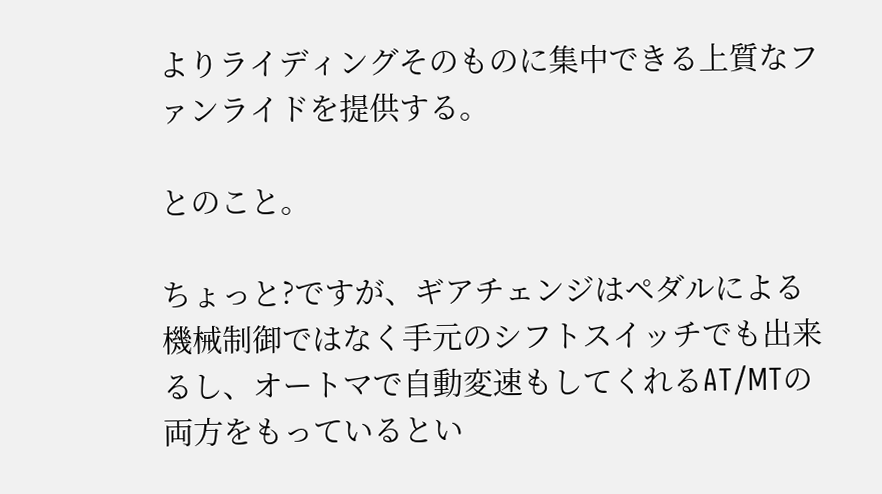よりライディングそのものに集中できる上質なファンライドを提供する。

とのこと。

ちょっと?ですが、ギアチェンジはペダルによる機械制御ではなく手元のシフトスイッチでも出来るし、オートマで自動変速もしてくれるAT/MTの両方をもっているとい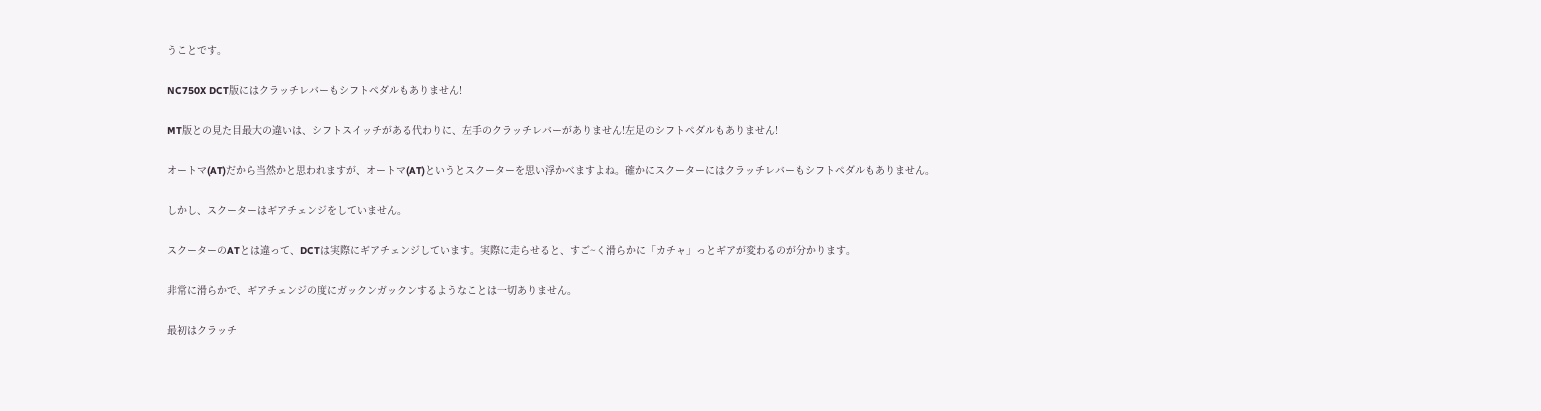うことです。

NC750X DCT版にはクラッチレバーもシフトペダルもありません!

MT版との見た目最大の違いは、シフトスイッチがある代わりに、左手のクラッチレバーがありません!左足のシフトペダルもありません!

オートマ(AT)だから当然かと思われますが、オートマ(AT)というとスクーターを思い浮かべますよね。確かにスクーターにはクラッチレバーもシフトペダルもありません。

しかし、スクーターはギアチェンジをしていません。

スクーターのATとは違って、DCTは実際にギアチェンジしています。実際に走らせると、すご~く滑らかに「カチャ」っとギアが変わるのが分かります。

非常に滑らかで、ギアチェンジの度にガックンガックンするようなことは一切ありません。

最初はクラッチ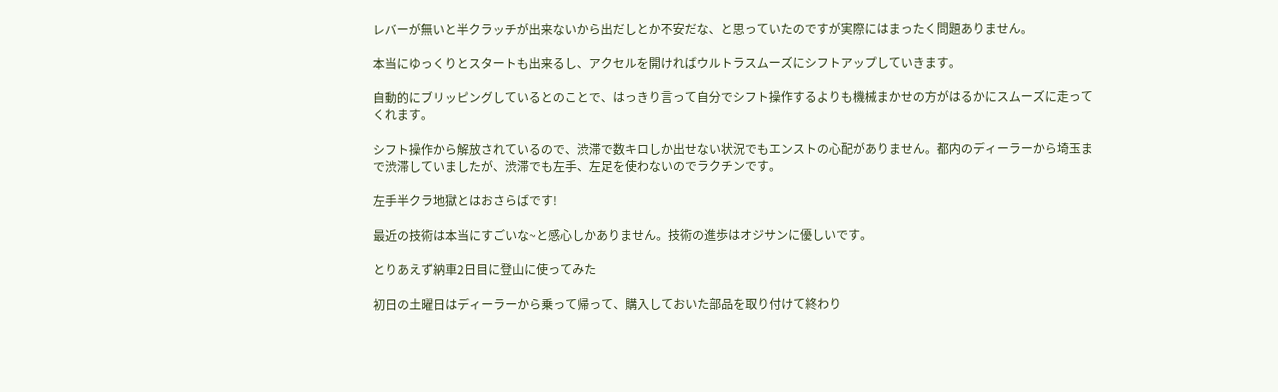レバーが無いと半クラッチが出来ないから出だしとか不安だな、と思っていたのですが実際にはまったく問題ありません。

本当にゆっくりとスタートも出来るし、アクセルを開ければウルトラスムーズにシフトアップしていきます。

自動的にブリッピングしているとのことで、はっきり言って自分でシフト操作するよりも機械まかせの方がはるかにスムーズに走ってくれます。

シフト操作から解放されているので、渋滞で数キロしか出せない状況でもエンストの心配がありません。都内のディーラーから埼玉まで渋滞していましたが、渋滞でも左手、左足を使わないのでラクチンです。

左手半クラ地獄とはおさらばです!

最近の技術は本当にすごいな~と感心しかありません。技術の進歩はオジサンに優しいです。

とりあえず納車2日目に登山に使ってみた

初日の土曜日はディーラーから乗って帰って、購入しておいた部品を取り付けて終わり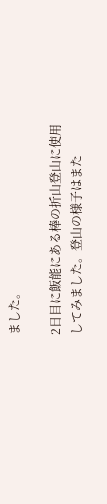ました。

2日目に飯能にある棒の折山登山に使用してみました。登山の様子はまた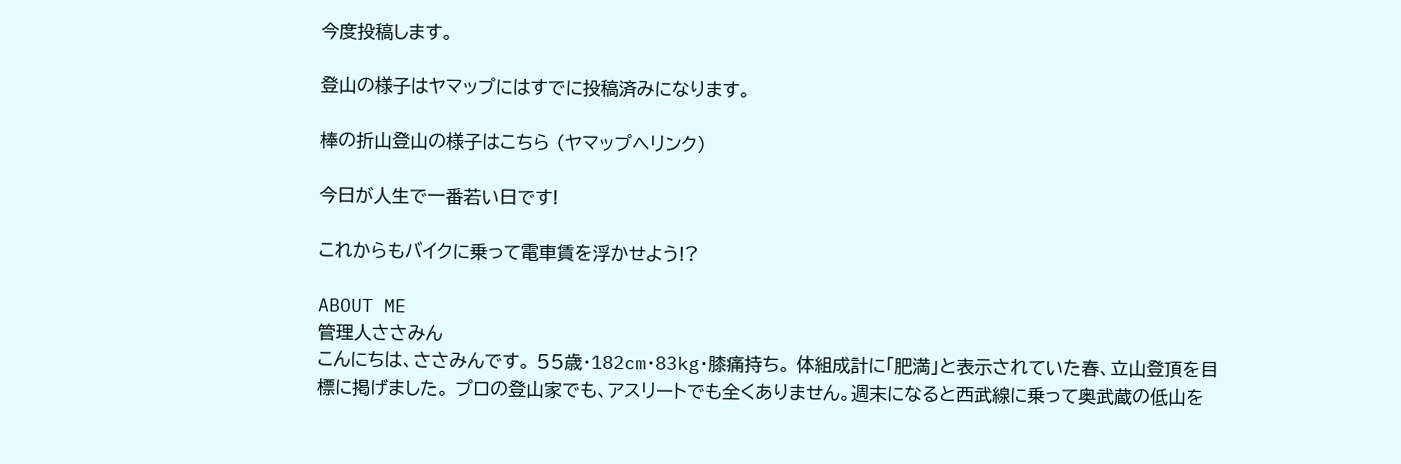今度投稿します。

登山の様子はヤマップにはすでに投稿済みになります。

棒の折山登山の様子はこちら (ヤマップへリンク)

今日が人生で一番若い日です!

これからもバイクに乗って電車賃を浮かせよう!?

ABOUT ME
管理人ささみん
こんにちは、ささみんです。 55歳・182cm・83kg・膝痛持ち。 体組成計に「肥満」と表示されていた春、立山登頂を目標に掲げました。 プロの登山家でも、アスリートでも全くありません。週末になると西武線に乗って奥武蔵の低山を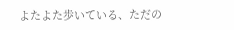よたよた歩いている、ただの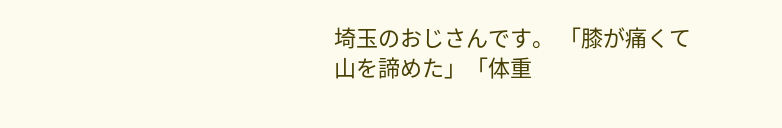埼玉のおじさんです。 「膝が痛くて山を諦めた」「体重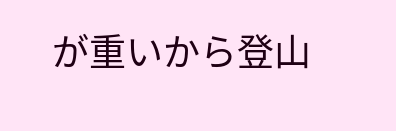が重いから登山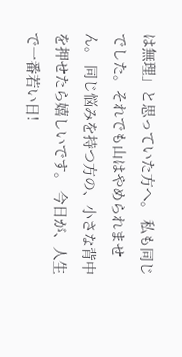は無理」と思っていた方へ。 私も同じでした。それでも山はやめられません。 同じ悩みを持つ方の、小さな背中を押せたら嬉しいです。 今日が、人生で一番若い日!